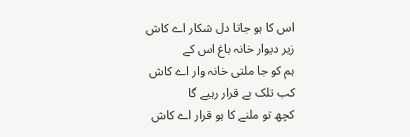اس کا ہو جاتا دل شکار اے کاش
زیر دیوار خانہ باغ اس کے
ہم کو جا ملتی خانہ وار اے کاش
کب تلک بے قرار رہیے گا
کچھ تو ملنے کا ہو قرار اے کاش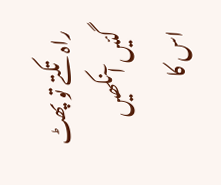راہ تکتے تو پھٹ گئیں آنکھیں
اس کا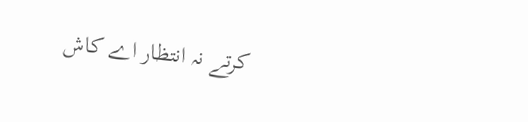کرتے نہ انتظار اے کاش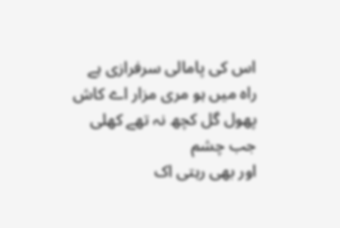اس کی پامالی سرفرازی ہے
راہ میں ہو مری مزار اے کاش
پھول گل کچھ نہ تھے کھلی جب چشم
اور بھی رہتی اک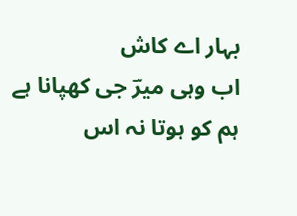بہار اے کاش
اب وہی میرؔ جی کھپانا ہے
ہم کو ہوتا نہ اس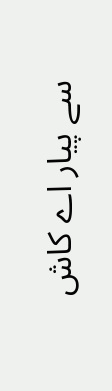سے پیار اے کاش